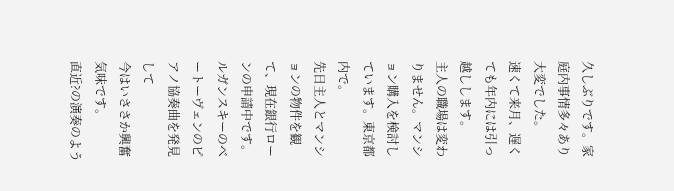久しぶりです。家庭内事情多々あり大変でした。
速くて来月、遅くても年内には引っ越しします。
主人の職場は変わりません。マンション購入を検討しています。東京都内で。
先日主人とマンションの物件を観て、現在銀行ローンの申請中です。
ルガンスキーのベートーヴェンのピアノ協奏曲を発見して
今はいささか興奮気味です。
直近?の演奏のよう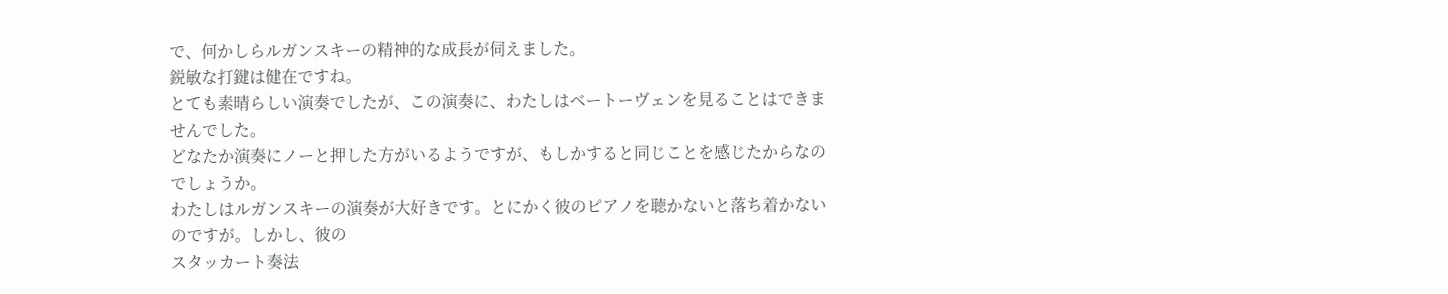で、何かしらルガンスキーの精神的な成長が伺えました。
鋭敏な打鍵は健在ですね。
とても素晴らしい演奏でしたが、この演奏に、わたしはベートーヴェンを見ることはできませんでした。
どなたか演奏にノーと押した方がいるようですが、もしかすると同じことを感じたからなのでしょうか。
わたしはルガンスキーの演奏が大好きです。とにかく彼のピアノを聴かないと落ち着かないのですが。しかし、彼の
スタッカート奏法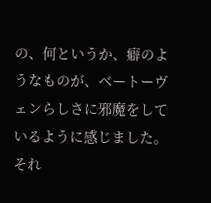の、何というか、癖のようなものが、ベートーヴェンらしさに邪魔をしているように感じました。
それ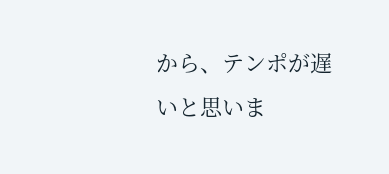から、テンポが遅いと思いま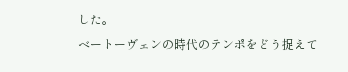した。
ベートーヴェンの時代のテンポをどう捉えて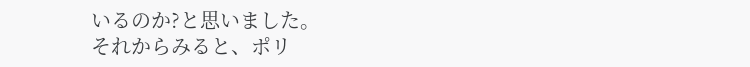いるのか?と思いました。
それからみると、ポリ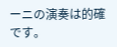ーニの演奏は的確です。